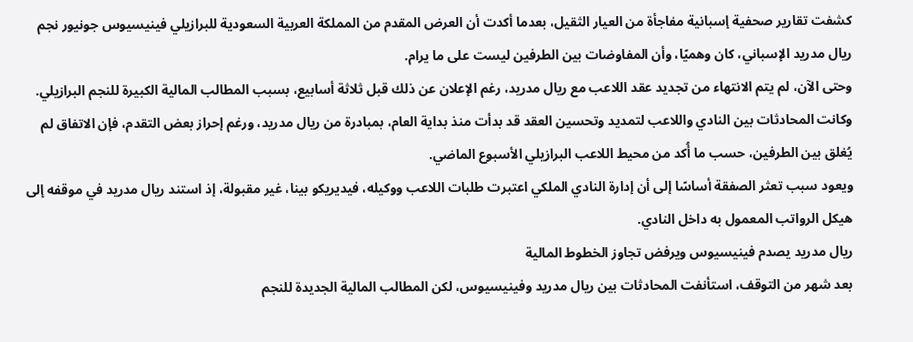كشفت تقارير صحفية إسبانية مفاجأة من العيار الثقيل، بعدما أكدت أن العرض المقدم من المملكة العربية السعودية للبرازيلي فينيسيوس جونيور نجم ريال مدريد الإسباني، كان وهميًا، وأن المفاوضات بين الطرفين ليست على ما يرام.
وحتى الآن، لم يتم الانتهاء من تجديد عقد اللاعب مع ريال مدريد، رغم الإعلان عن ذلك قبل ثلاثة أسابيع، بسبب المطالب المالية الكبيرة للنجم البرازيلي.
وكانت المحادثات بين النادي واللاعب لتمديد وتحسين العقد قد بدأت منذ بداية العام، بمبادرة من ريال مدريد، ورغم إحراز بعض التقدم، فإن الاتفاق لم يُغلق بين الطرفين، حسب ما أُكد من محيط اللاعب البرازيلي الأسبوع الماضي.
ويعود سبب تعثر الصفقة أساسًا إلى أن إدارة النادي الملكي اعتبرت طلبات اللاعب ووكيله، فيديريكو بينا، غير مقبولة، إذ استند ريال مدريد في موقفه إلى هيكل الرواتب المعمول به داخل النادي.
ريال مدريد يصدم فينيسيوس ويرفض تجاوز الخطوط المالية
بعد شهر من التوقف، استأنفت المحادثات بين ريال مدريد وفينيسيوس، لكن المطالب المالية الجديدة للنجم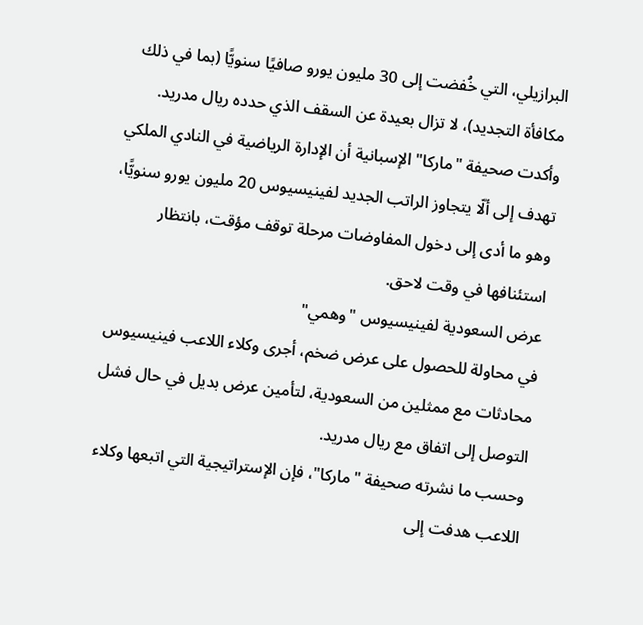البرازيلي، التي خُفضت إلى 30 مليون يورو صافيًا سنويًّا (بما في ذلك مكافأة التجديد)، لا تزال بعيدة عن السقف الذي حدده ريال مدريد.
وأكدت صحيفة "ماركا" الإسبانية أن الإدارة الرياضية في النادي الملكي تهدف إلى ألّا يتجاوز الراتب الجديد لفينيسيوس 20 مليون يورو سنويًّا، وهو ما أدى إلى دخول المفاوضات مرحلة توقف مؤقت، بانتظار استئنافها في وقت لاحق.
عرض السعودية لفينيسيوس "وهمي"
في محاولة للحصول على عرض ضخم، أجرى وكلاء اللاعب فينيسيوس محادثات مع ممثلين من السعودية، لتأمين عرض بديل في حال فشل التوصل إلى اتفاق مع ريال مدريد.
وحسب ما نشرته صحيفة "ماركا"، فإن الإستراتيجية التي اتبعها وكلاء اللاعب هدفت إلى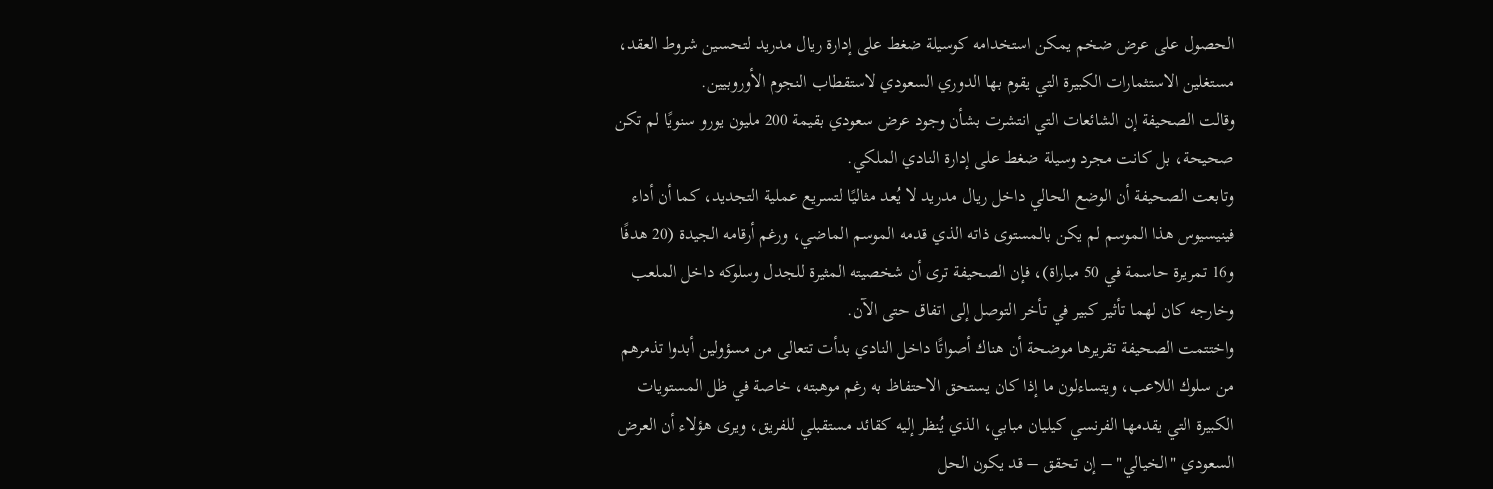الحصول على عرض ضخم يمكن استخدامه كوسيلة ضغط على إدارة ريال مدريد لتحسين شروط العقد، مستغلين الاستثمارات الكبيرة التي يقوم بها الدوري السعودي لاستقطاب النجوم الأوروبيين.
وقالت الصحيفة إن الشائعات التي انتشرت بشأن وجود عرض سعودي بقيمة 200 مليون يورو سنويًا لم تكن صحيحة، بل كانت مجرد وسيلة ضغط على إدارة النادي الملكي.
وتابعت الصحيفة أن الوضع الحالي داخل ريال مدريد لا يُعد مثاليًا لتسريع عملية التجديد، كما أن أداء فينيسيوس هذا الموسم لم يكن بالمستوى ذاته الذي قدمه الموسم الماضي، ورغم أرقامه الجيدة (20 هدفًا و16 تمريرة حاسمة في 50 مباراة)، فإن الصحيفة ترى أن شخصيته المثيرة للجدل وسلوكه داخل الملعب وخارجه كان لهما تأثير كبير في تأخر التوصل إلى اتفاق حتى الآن.
واختتمت الصحيفة تقريرها موضحة أن هناك أصواتًا داخل النادي بدأت تتعالى من مسؤولين أبدوا تذمرهم من سلوك اللاعب، ويتساءلون ما إذا كان يستحق الاحتفاظ به رغم موهبته، خاصة في ظل المستويات الكبيرة التي يقدمها الفرنسي كيليان مبابي، الذي يُنظر إليه كقائد مستقبلي للفريق، ويرى هؤلاء أن العرض السعودي "الخيالي" – إن تحقق – قد يكون الحل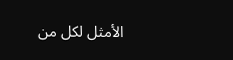الأمثل لكل من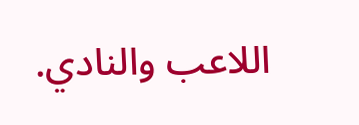اللاعب والنادي.